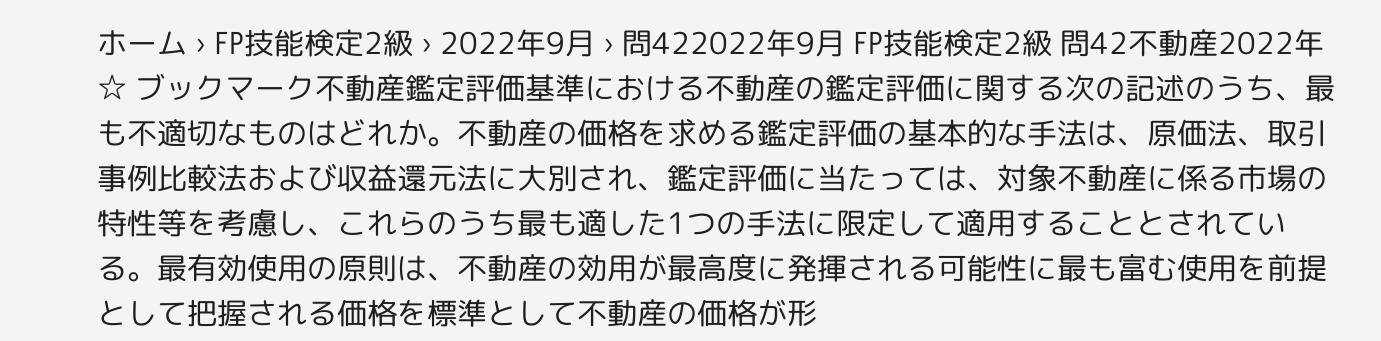ホーム › FP技能検定2級 › 2022年9月 › 問422022年9月 FP技能検定2級 問42不動産2022年☆ ブックマーク不動産鑑定評価基準における不動産の鑑定評価に関する次の記述のうち、最も不適切なものはどれか。不動産の価格を求める鑑定評価の基本的な手法は、原価法、取引事例比較法および収益還元法に大別され、鑑定評価に当たっては、対象不動産に係る市場の特性等を考慮し、これらのうち最も適した1つの手法に限定して適用することとされている。最有効使用の原則は、不動産の効用が最高度に発揮される可能性に最も富む使用を前提として把握される価格を標準として不動産の価格が形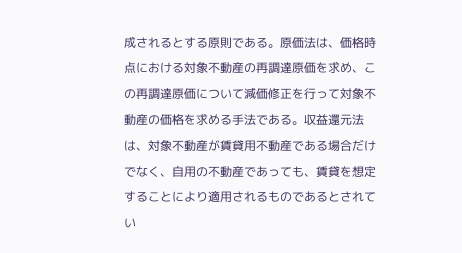成されるとする原則である。原価法は、価格時点における対象不動産の再調達原価を求め、この再調達原価について減価修正を行って対象不動産の価格を求める手法である。収益還元法は、対象不動産が賃貸用不動産である場合だけでなく、自用の不動産であっても、賃貸を想定することにより適用されるものであるとされてい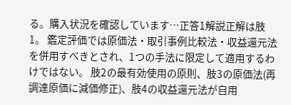る。購入状況を確認しています…正答1解説正解は肢1。 鑑定評価では原価法・取引事例比較法・収益還元法を併用すべきとされ、1つの手法に限定して適用するわけではない。 肢2の最有効使用の原則、肢3の原価法(再調達原価に減価修正)、肢4の収益還元法が自用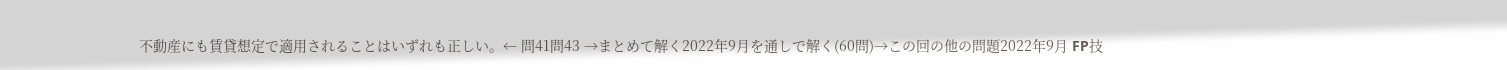不動産にも賃貸想定で適用されることはいずれも正しい。← 問41問43 →まとめて解く2022年9月を通しで解く(60問)→この回の他の問題2022年9月 FP技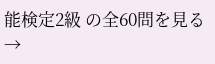能検定2級 の全60問を見る →